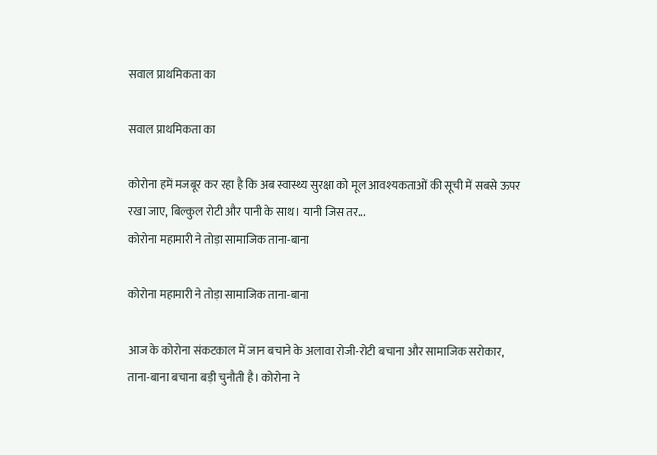सवाल प्राथमिकता का

सवाल प्राथमिकता का

कोरोना हमें मजबूर कर रहा है कि अब स्वास्थ्य सुरक्षा को मूल आवश्यकताओं की सूची में सबसे ऊपर रखा जाए, बिल्कुल रोटी और पानी के साथ। यानी जिस तर...
कोरोना महामारी ने तोड़ा सामाजिक ताना-बाना

कोरोना महामारी ने तोड़ा सामाजिक ताना-बाना

आज के कोरोना संकटकाल में जान बचाने के अलावा रोजी-रोटी बचाना और सामाजिक सरोकार, ताना-बाना बचाना बड़ी चुनौती है। कोरोना ने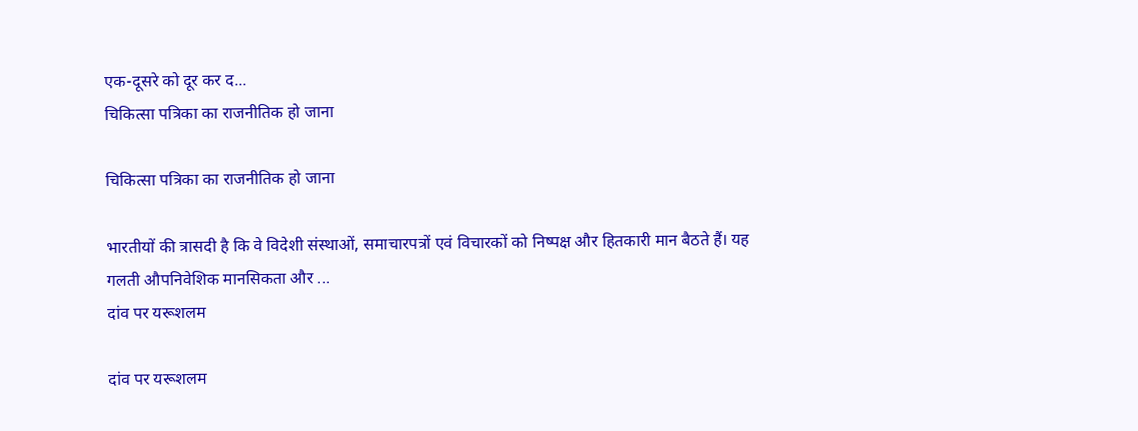एक-दूसरे को दूर कर द...
चिकित्सा पत्रिका का राजनीतिक हो जाना

चिकित्सा पत्रिका का राजनीतिक हो जाना

भारतीयों की त्रासदी है कि वे विदेशी संस्थाओं, समाचारपत्रों एवं विचारकों को निष्पक्ष और हितकारी मान बैठते हैं। यह गलती औपनिवेशिक मानसिकता और ...
दांव पर यरूशलम

दांव पर यरूशलम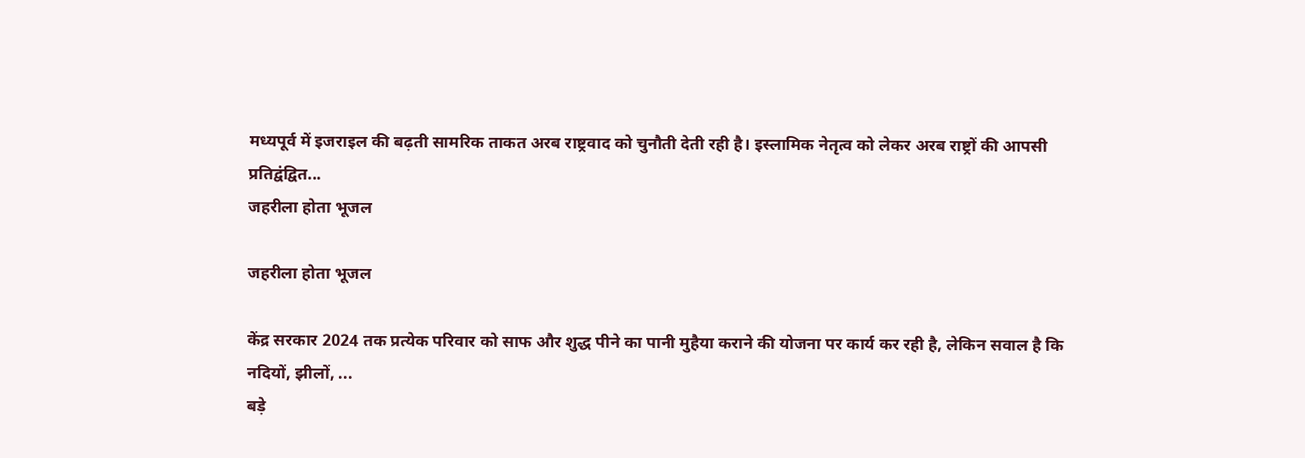मध्यपूर्व में इजराइल की बढ़ती सामरिक ताकत अरब राष्ट्रवाद को चुनौती देती रही है। इस्लामिक नेतृत्व को लेकर अरब राष्ट्रों की आपसी प्रतिद्वंद्वित...
जहरीला होता भूजल

जहरीला होता भूजल

केंद्र सरकार 2024 तक प्रत्येक परिवार को साफ और शुद्ध पीने का पानी मुहैया कराने की योजना पर कार्य कर रही है, लेकिन सवाल है कि नदियों, झीलों, ...
बड़े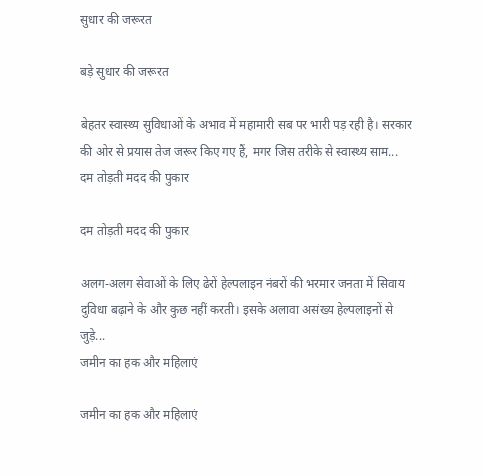सुधार की जरूरत

बड़े सुधार की जरूरत

बेहतर स्वास्थ्य सुविधाओं के अभाव में महामारी सब पर भारी पड़ रही है। सरकार की ओर से प्रयास तेज जरूर किए गए हैं, मगर जिस तरीके से स्वास्थ्य साम...
दम तोड़ती मदद की पुकार

दम तोड़ती मदद की पुकार

अलग-अलग सेवाओं के लिए ढेरों हेल्पलाइन नंबरों की भरमार जनता में सिवाय दुविधा बढ़ाने के और कुछ नहीं करती। इसके अलावा असंख्य हेल्पलाइनों से जुड़े...
जमीन का हक और महिलाएं

जमीन का हक और महिलाएं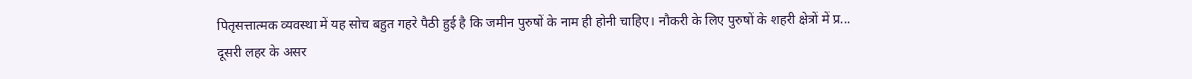पितृसत्तात्मक व्यवस्था में यह सोच बहुत गहरे पैठी हुई है कि जमीन पुरुषों के नाम ही होनी चाहिए। नौकरी के लिए पुरुषों के शहरी क्षेत्रों में प्र...
दूसरी लहर के असर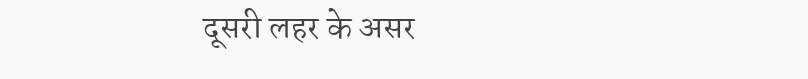दूसरी लहर के असर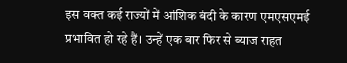इस वक्त कई राज्यों में आंशिक बंदी के कारण एमएसएमई प्रभावित हो रहे हैं। उन्हें एक बार फिर से ब्याज राहत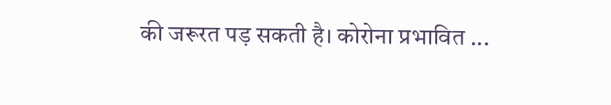की जरूरत पड़ सकती है। कोरोना प्रभावित ...